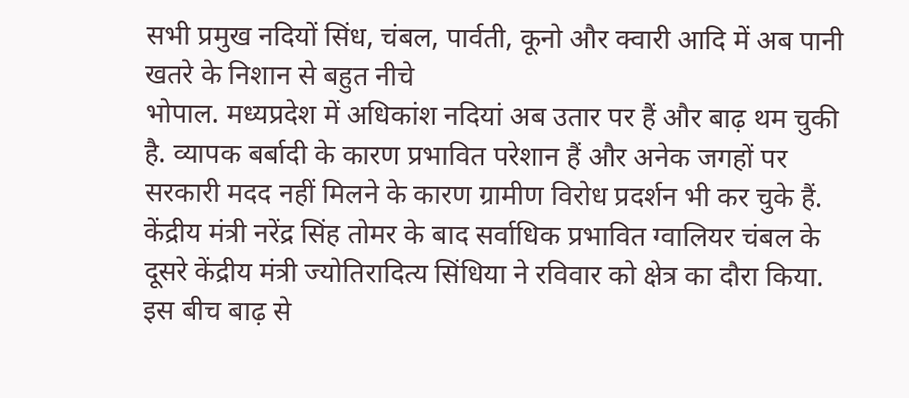सभी प्रमुख नदियों सिंध, चंबल, पार्वती, कूनो और क्वारी आदि में अब पानी खतरे के निशान से बहुत नीचे
भोपाल. मध्यप्रदेश में अधिकांश नदियां अब उतार पर हैं और बाढ़ थम चुकी है. व्यापक बर्बादी के कारण प्रभावित परेशान हैं और अनेक जगहों पर सरकारी मदद नहीं मिलने के कारण ग्रामीण विरोध प्रदर्शन भी कर चुके हैं. केंद्रीय मंत्री नरेंद्र सिंह तोमर के बाद सर्वाधिक प्रभावित ग्वालियर चंबल के दूसरे केंद्रीय मंत्री ज्योतिरादित्य सिंधिया ने रविवार को क्षेत्र का दौरा किया.
इस बीच बाढ़ से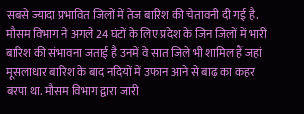सबसे ज्यादा प्रभावित जिलों में तेज बारिश की चेतावनी दी गई है. मौसम विभाग ने अगले 24 घंटों के लिए प्रदेश के जिन जिलों में भारी बारिश की संभावना जताई है उनमें वे सात जिले भी शामिल हैं जहां मूसलाधार बारिश के बाद नदियों में उफान आने से बाढ़ का कहर बरपा था. मौसम विभाग द्वारा जारी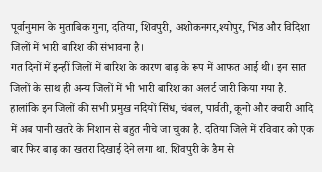पूर्वानुमान के मुताबिक गुना, दतिया, शिवपुरी, अशोकनगर,श्योपुर, भिंड और विदिशा जिलों में भारी बारिश की संभावना है।
गत दिनों में इन्हीं जिलों में बारिश के कारण बाढ़ के रूप में आफत आई थी। इन सात जिलों के साथ ही अन्य जिलों में भी भारी बारिश का अलर्ट जारी किया गया है. हालांकि इन जिलों की सभी प्रमुख नदियों सिंध, चंबल, पार्वती, कूनो और क्वारी आदि में अब पानी खतरे के निशान से बहुत नीचे जा चुका है. दतिया जिले में रविवार को एक बार फिर बाढ़ का खतरा दिखाई देने लगा था. शिवपुरी के डैम से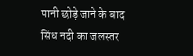पानी छोड़े जाने के बाद सिंध नदी का जलस्तर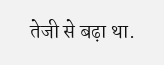तेजी से बढ़ा था.